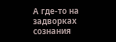А где-то на задворках сознания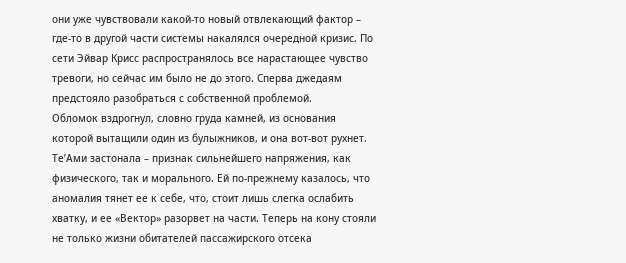они уже чувствовали какой-то новый отвлекающий фактор – где-то в другой части системы накалялся очередной кризис. По сети Эйвар Крисс распространялось все нарастающее чувство тревоги, но сейчас им было не до этого. Сперва джедаям предстояло разобраться с собственной проблемой.
Обломок вздрогнул, словно груда камней, из основания которой вытащили один из булыжников, и она вот-вот рухнет. Те’Ами застонала – признак сильнейшего напряжения, как физического, так и морального. Ей по-прежнему казалось, что аномалия тянет ее к себе, что, стоит лишь слегка ослабить хватку, и ее «Вектор» разорвет на части. Теперь на кону стояли не только жизни обитателей пассажирского отсека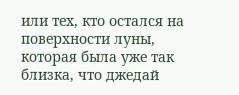или тех, кто остался на поверхности луны, которая была уже так близка, что джедай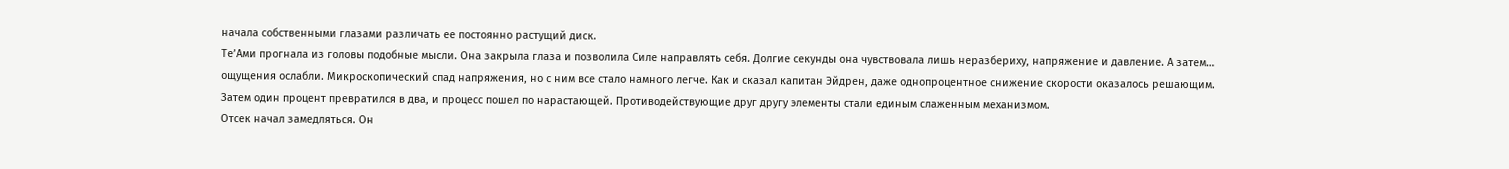начала собственными глазами различать ее постоянно растущий диск.
Те’Ами прогнала из головы подобные мысли. Она закрыла глаза и позволила Силе направлять себя. Долгие секунды она чувствовала лишь неразбериху, напряжение и давление. А затем… ощущения ослабли. Микроскопический спад напряжения, но с ним все стало намного легче. Как и сказал капитан Эйдрен, даже однопроцентное снижение скорости оказалось решающим.
Затем один процент превратился в два, и процесс пошел по нарастающей. Противодействующие друг другу элементы стали единым слаженным механизмом.
Отсек начал замедляться. Он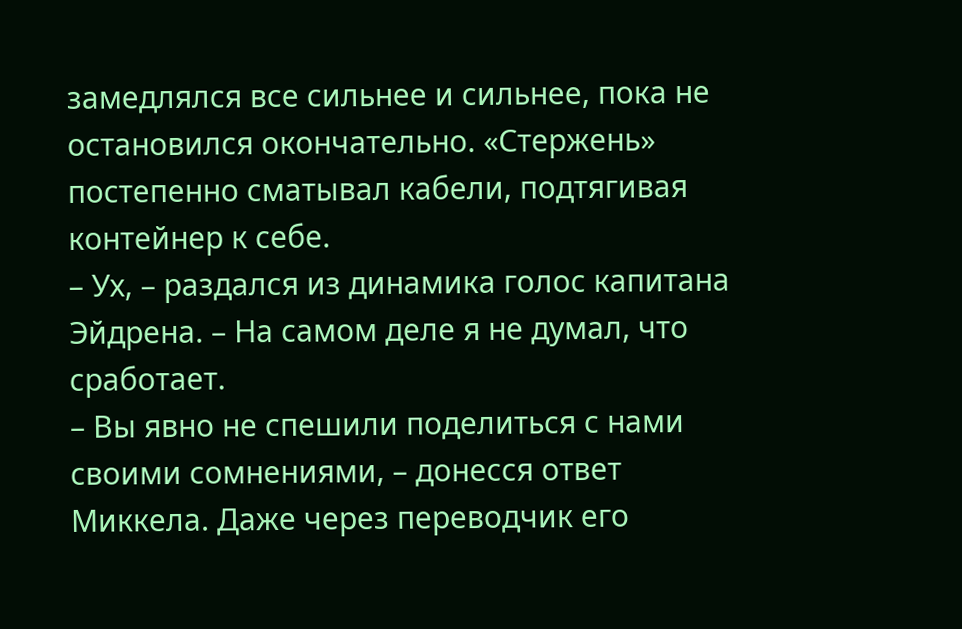замедлялся все сильнее и сильнее, пока не остановился окончательно. «Стержень» постепенно сматывал кабели, подтягивая контейнер к себе.
– Ух, – раздался из динамика голос капитана Эйдрена. – На самом деле я не думал, что сработает.
– Вы явно не спешили поделиться с нами своими сомнениями, – донесся ответ Миккела. Даже через переводчик его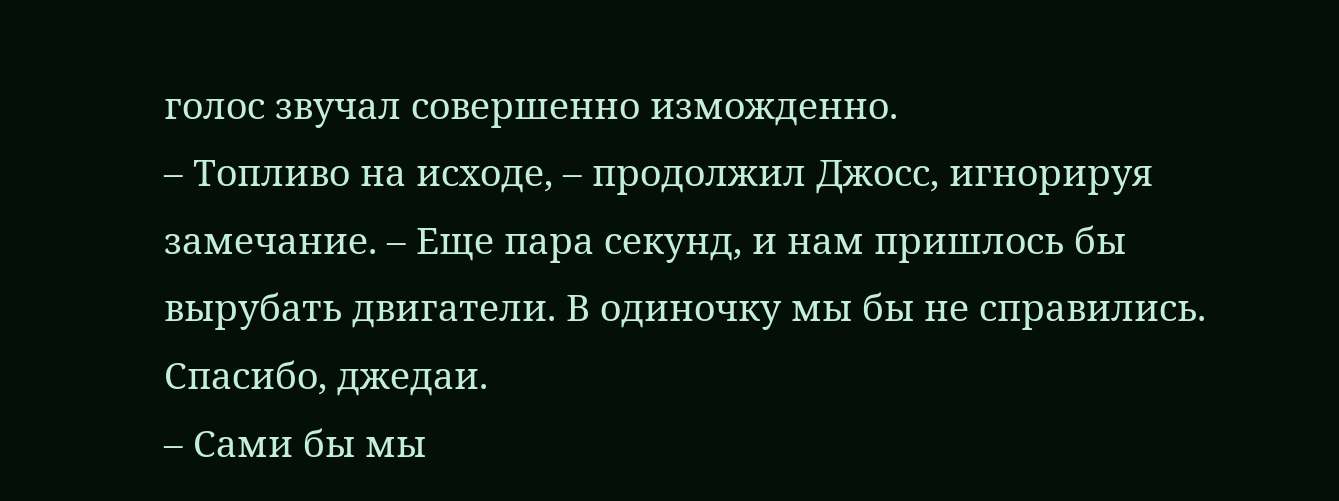голос звучал совершенно изможденно.
– Топливо на исходе, – продолжил Джосс, игнорируя замечание. – Еще пара секунд, и нам пришлось бы вырубать двигатели. В одиночку мы бы не справились. Спасибо, джедаи.
– Сами бы мы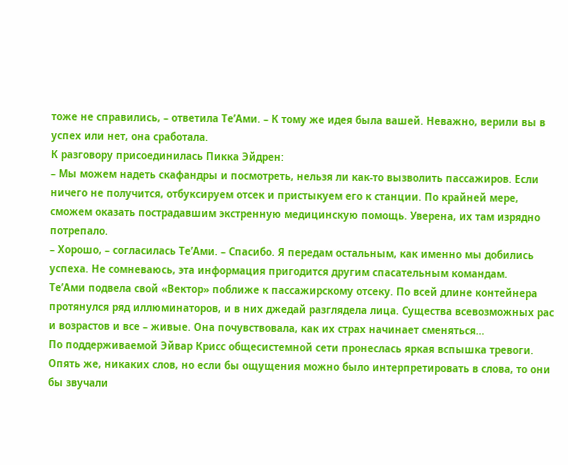тоже не справились, – ответила Те’Ами. – К тому же идея была вашей. Неважно, верили вы в успех или нет, она сработала.
К разговору присоединилась Пикка Эйдрен:
– Мы можем надеть скафандры и посмотреть, нельзя ли как-то вызволить пассажиров. Если ничего не получится, отбуксируем отсек и пристыкуем его к станции. По крайней мере, сможем оказать пострадавшим экстренную медицинскую помощь. Уверена, их там изрядно потрепало.
– Хорошо, – согласилась Те’Ами. – Спасибо. Я передам остальным, как именно мы добились успеха. Не сомневаюсь, эта информация пригодится другим спасательным командам.
Те’Ами подвела свой «Вектор» поближе к пассажирскому отсеку. По всей длине контейнера протянулся ряд иллюминаторов, и в них джедай разглядела лица. Существа всевозможных рас и возрастов и все – живые. Она почувствовала, как их страх начинает сменяться…
По поддерживаемой Эйвар Крисс общесистемной сети пронеслась яркая вспышка тревоги. Опять же, никаких слов, но если бы ощущения можно было интерпретировать в слова, то они бы звучали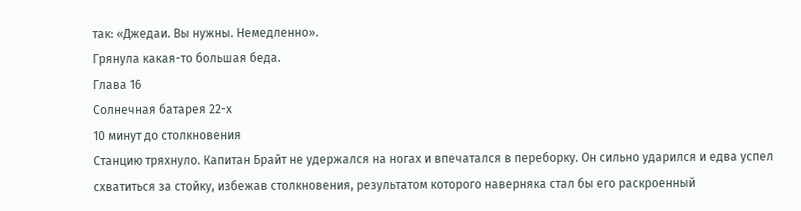так: «Джедаи. Вы нужны. Немедленно».
Грянула какая-то большая беда.
Глава 16
Солнечная батарея 22-х
10 минут до столкновения
Станцию тряхнуло. Капитан Брайт не удержался на ногах и впечатался в переборку. Он сильно ударился и едва успел схватиться за стойку, избежав столкновения, результатом которого наверняка стал бы его раскроенный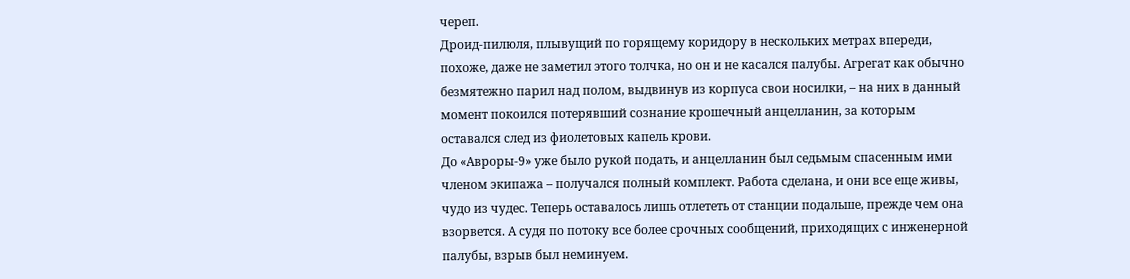череп.
Дроид-пилюля, плывущий по горящему коридору в нескольких метрах впереди, похоже, даже не заметил этого толчка, но он и не касался палубы. Агрегат как обычно безмятежно парил над полом, выдвинув из корпуса свои носилки, – на них в данный момент покоился потерявший сознание крошечный анцелланин, за которым оставался след из фиолетовых капель крови.
До «Авроры‐9» уже было рукой подать, и анцелланин был седьмым спасенным ими членом экипажа – получался полный комплект. Работа сделана, и они все еще живы, чудо из чудес. Теперь оставалось лишь отлететь от станции подальше, прежде чем она взорвется. А судя по потоку все более срочных сообщений, приходящих с инженерной палубы, взрыв был неминуем.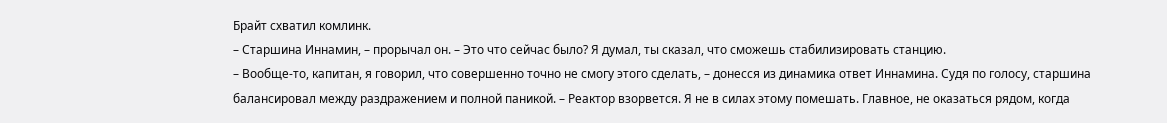Брайт схватил комлинк.
– Старшина Иннамин, – прорычал он. – Это что сейчас было? Я думал, ты сказал, что сможешь стабилизировать станцию.
– Вообще-то, капитан, я говорил, что совершенно точно не смогу этого сделать, – донесся из динамика ответ Иннамина. Судя по голосу, старшина балансировал между раздражением и полной паникой. – Реактор взорвется. Я не в силах этому помешать. Главное, не оказаться рядом, когда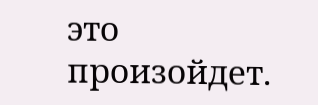это произойдет.